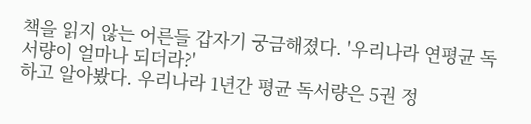책을 읽지 않는 어른들 갑자기 궁금해졌다. '우리나라 연평균 독서량이 얼마나 되더라?'
하고 알아봤다. 우리나라 1년간 평균 독서량은 5권 정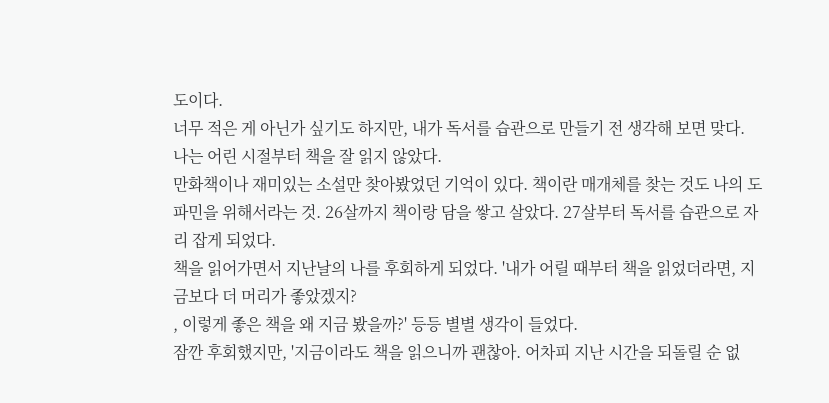도이다.
너무 적은 게 아닌가 싶기도 하지만, 내가 독서를 습관으로 만들기 전 생각해 보면 맞다. 나는 어린 시절부터 책을 잘 읽지 않았다.
만화책이나 재미있는 소설만 찾아봤었던 기억이 있다. 책이란 매개체를 찾는 것도 나의 도파민을 위해서라는 것. 26살까지 책이랑 담을 쌓고 살았다. 27살부터 독서를 습관으로 자리 잡게 되었다.
책을 읽어가면서 지난날의 나를 후회하게 되었다. '내가 어릴 때부터 책을 읽었더라면, 지금보다 더 머리가 좋았겠지?
, 이렇게 좋은 책을 왜 지금 봤을까?' 등등 별별 생각이 들었다.
잠깐 후회했지만, '지금이라도 책을 읽으니까 괜찮아. 어차피 지난 시간을 되돌릴 순 없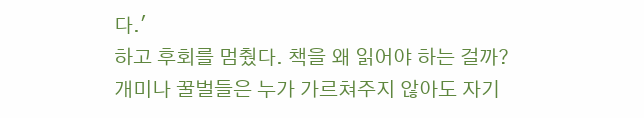다.'
하고 후회를 멈췄다. 책을 왜 읽어야 하는 걸까?
개미나 꿀벌들은 누가 가르쳐주지 않아도 자기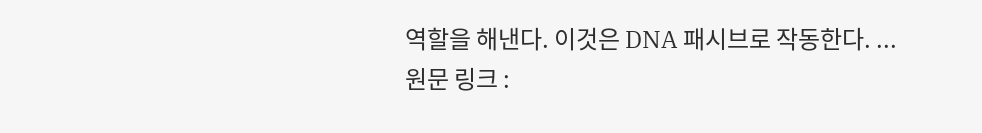역할을 해낸다. 이것은 DNA 패시브로 작동한다. ...
원문 링크 :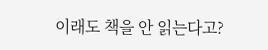이래도 책을 안 읽는다고?